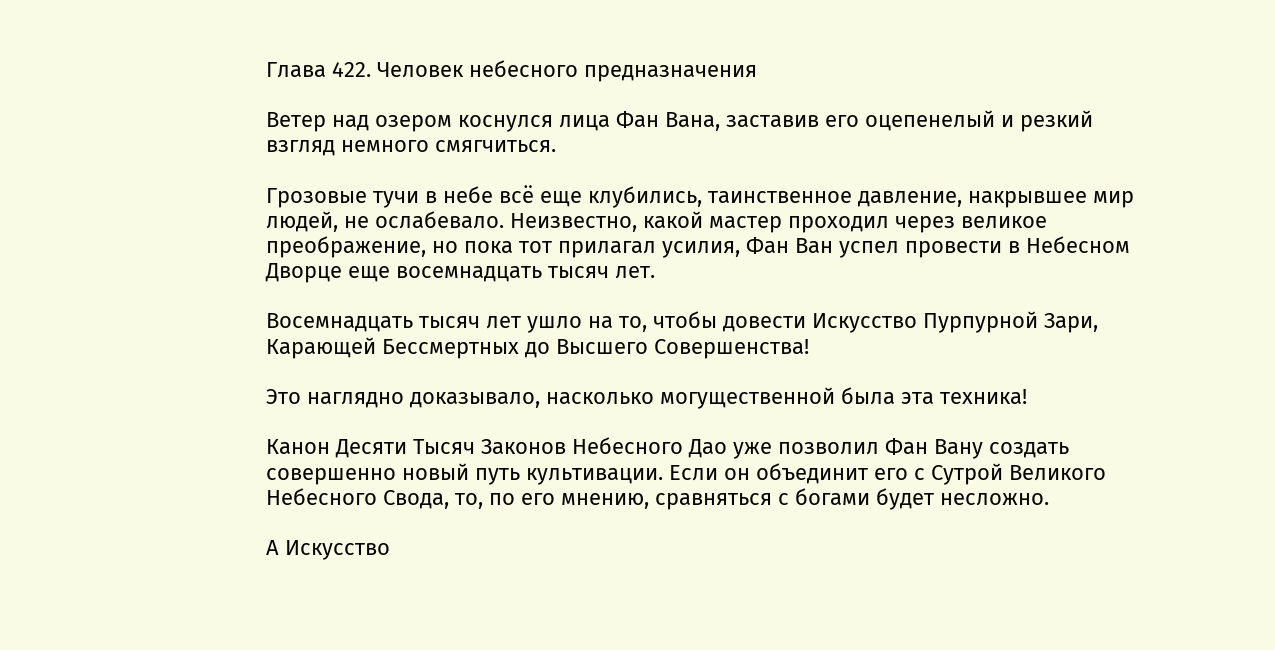Глава 422. Человек небесного предназначения

Ветер над озером коснулся лица Фан Вана, заставив его оцепенелый и резкий взгляд немного смягчиться.

Грозовые тучи в небе всё еще клубились, таинственное давление, накрывшее мир людей, не ослабевало. Неизвестно, какой мастер проходил через великое преображение, но пока тот прилагал усилия, Фан Ван успел провести в Небесном Дворце еще восемнадцать тысяч лет.

Восемнадцать тысяч лет ушло на то, чтобы довести Искусство Пурпурной Зари, Карающей Бессмертных до Высшего Совершенства!

Это наглядно доказывало, насколько могущественной была эта техника!

Канон Десяти Тысяч Законов Небесного Дао уже позволил Фан Вану создать совершенно новый путь культивации. Если он объединит его с Сутрой Великого Небесного Свода, то, по его мнению, сравняться с богами будет несложно.

А Искусство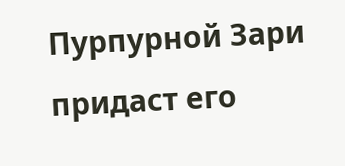Пурпурной Зари придаст его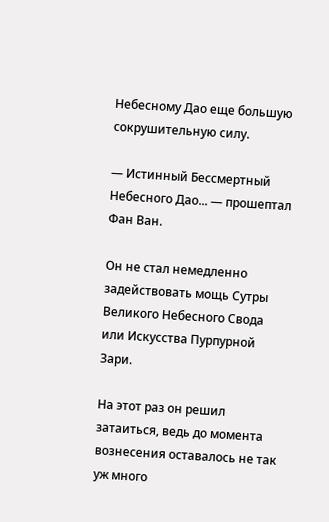Небесному Дао еще большую сокрушительную силу.

— Истинный Бессмертный Небесного Дао... — прошептал Фан Ван.

Он не стал немедленно задействовать мощь Сутры Великого Небесного Свода или Искусства Пурпурной Зари.

На этот раз он решил затаиться, ведь до момента вознесения оставалось не так уж много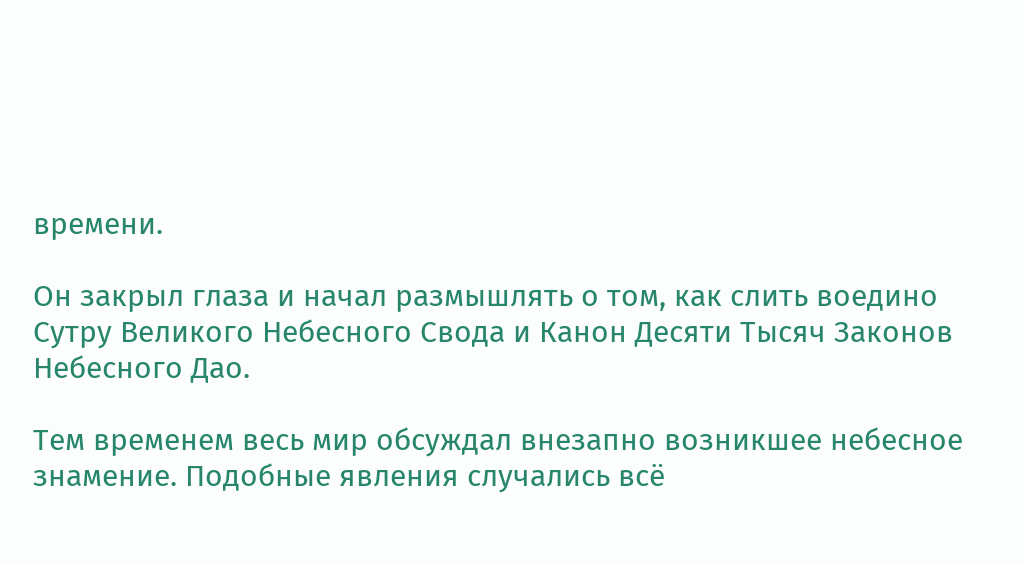времени.

Он закрыл глаза и начал размышлять о том, как слить воедино Сутру Великого Небесного Свода и Канон Десяти Тысяч Законов Небесного Дао.

Тем временем весь мир обсуждал внезапно возникшее небесное знамение. Подобные явления случались всё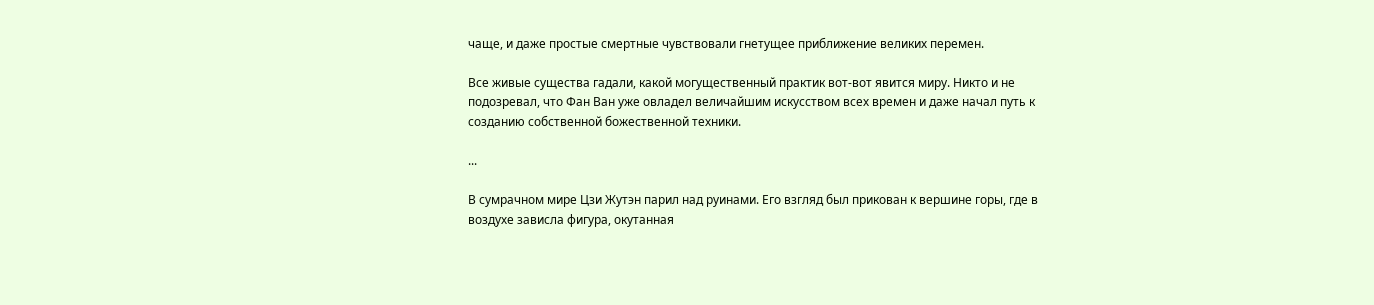чаще, и даже простые смертные чувствовали гнетущее приближение великих перемен.

Все живые существа гадали, какой могущественный практик вот-вот явится миру. Никто и не подозревал, что Фан Ван уже овладел величайшим искусством всех времен и даже начал путь к созданию собственной божественной техники.

...

В сумрачном мире Цзи Жутэн парил над руинами. Его взгляд был прикован к вершине горы, где в воздухе зависла фигура, окутанная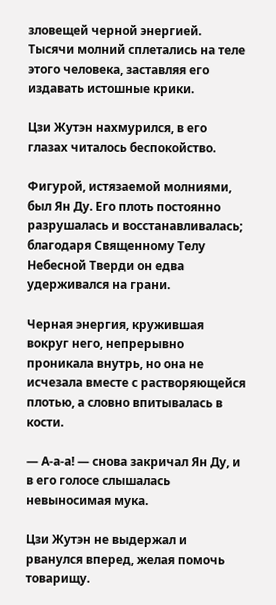зловещей черной энергией. Тысячи молний сплетались на теле этого человека, заставляя его издавать истошные крики.

Цзи Жутэн нахмурился, в его глазах читалось беспокойство.

Фигурой, истязаемой молниями, был Ян Ду. Его плоть постоянно разрушалась и восстанавливалась; благодаря Священному Телу Небесной Тверди он едва удерживался на грани.

Черная энергия, кружившая вокруг него, непрерывно проникала внутрь, но она не исчезала вместе с растворяющейся плотью, а словно впитывалась в кости.

— А-а-а! — снова закричал Ян Ду, и в его голосе слышалась невыносимая мука.

Цзи Жутэн не выдержал и рванулся вперед, желая помочь товарищу.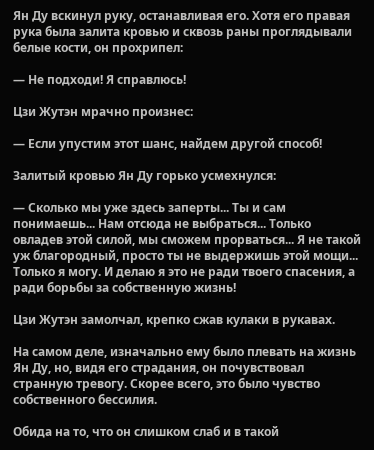Ян Ду вскинул руку, останавливая его. Хотя его правая рука была залита кровью и сквозь раны проглядывали белые кости, он прохрипел:

— Не подходи! Я справлюсь!

Цзи Жутэн мрачно произнес:

— Если упустим этот шанс, найдем другой способ!

Залитый кровью Ян Ду горько усмехнулся:

— Сколько мы уже здесь заперты... Ты и сам понимаешь... Нам отсюда не выбраться... Только овладев этой силой, мы сможем прорваться... Я не такой уж благородный, просто ты не выдержишь этой мощи... Только я могу. И делаю я это не ради твоего спасения, а ради борьбы за собственную жизнь!

Цзи Жутэн замолчал, крепко сжав кулаки в рукавах.

На самом деле, изначально ему было плевать на жизнь Ян Ду, но, видя его страдания, он почувствовал странную тревогу. Скорее всего, это было чувство собственного бессилия.

Обида на то, что он слишком слаб и в такой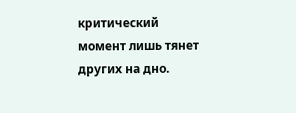критический момент лишь тянет других на дно.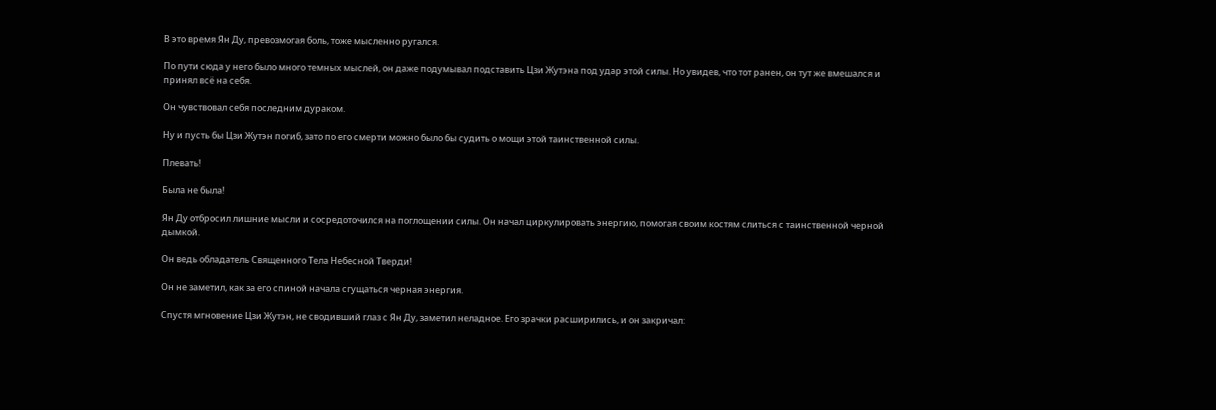В это время Ян Ду, превозмогая боль, тоже мысленно ругался.

По пути сюда у него было много темных мыслей, он даже подумывал подставить Цзи Жутэна под удар этой силы. Но увидев, что тот ранен, он тут же вмешался и принял всё на себя.

Он чувствовал себя последним дураком.

Ну и пусть бы Цзи Жутэн погиб, зато по его смерти можно было бы судить о мощи этой таинственной силы.

Плевать!

Была не была!

Ян Ду отбросил лишние мысли и сосредоточился на поглощении силы. Он начал циркулировать энергию, помогая своим костям слиться с таинственной черной дымкой.

Он ведь обладатель Священного Тела Небесной Тверди!

Он не заметил, как за его спиной начала сгущаться черная энергия.

Спустя мгновение Цзи Жутэн, не сводивший глаз с Ян Ду, заметил неладное. Его зрачки расширились, и он закричал: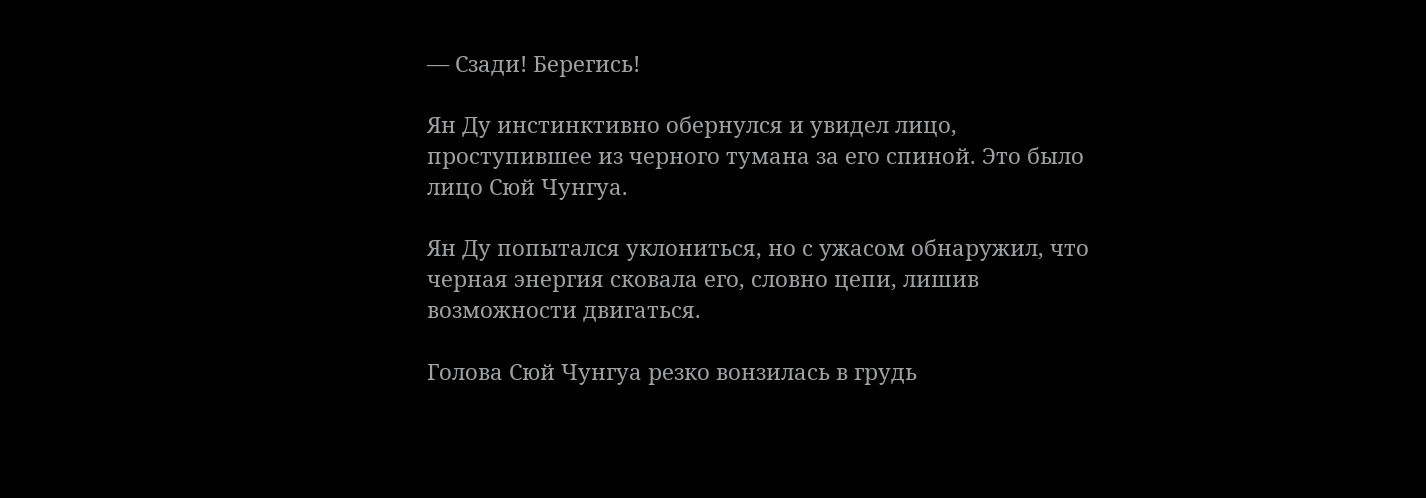— Сзади! Берегись!

Ян Ду инстинктивно обернулся и увидел лицо, проступившее из черного тумана за его спиной. Это было лицо Сюй Чунгуа.

Ян Ду попытался уклониться, но с ужасом обнаружил, что черная энергия сковала его, словно цепи, лишив возможности двигаться.

Голова Сюй Чунгуа резко вонзилась в грудь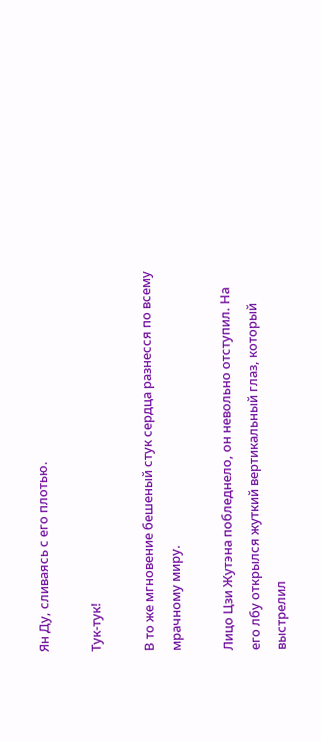Ян Ду, сливаясь с его плотью.

Тук-тук!

В то же мгновение бешеный стук сердца разнесся по всему мрачному миру.

Лицо Цзи Жутэна побледнело, он невольно отступил. На его лбу открылся жуткий вертикальный глаз, который выстрелил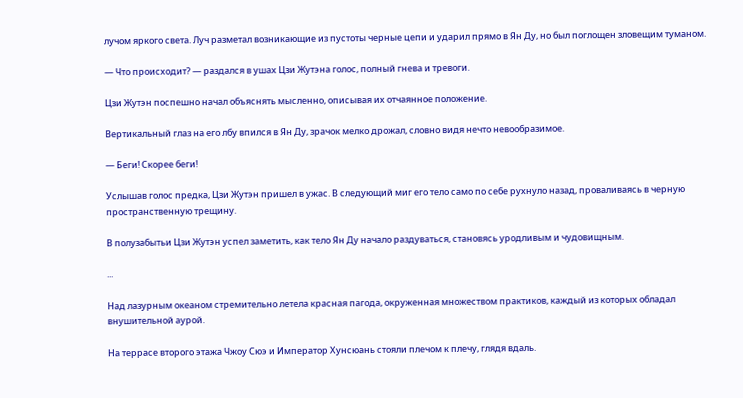лучом яркого света. Луч разметал возникающие из пустоты черные цепи и ударил прямо в Ян Ду, но был поглощен зловещим туманом.

— Что происходит? — раздался в ушах Цзи Жутэна голос, полный гнева и тревоги.

Цзи Жутэн поспешно начал объяснять мысленно, описывая их отчаянное положение.

Вертикальный глаз на его лбу впился в Ян Ду, зрачок мелко дрожал, словно видя нечто невообразимое.

— Беги! Скорее беги!

Услышав голос предка, Цзи Жутэн пришел в ужас. В следующий миг его тело само по себе рухнуло назад, проваливаясь в черную пространственную трещину.

В полузабытьи Цзи Жутэн успел заметить, как тело Ян Ду начало раздуваться, становясь уродливым и чудовищным.

...

Над лазурным океаном стремительно летела красная пагода, окруженная множеством практиков, каждый из которых обладал внушительной аурой.

На террасе второго этажа Чжоу Сюэ и Император Хунсюань стояли плечом к плечу, глядя вдаль.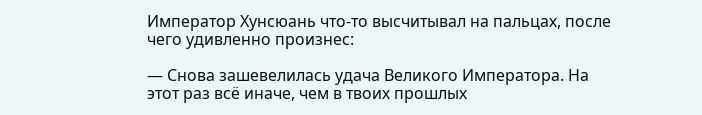Император Хунсюань что-то высчитывал на пальцах, после чего удивленно произнес:

— Снова зашевелилась удача Великого Императора. На этот раз всё иначе, чем в твоих прошлых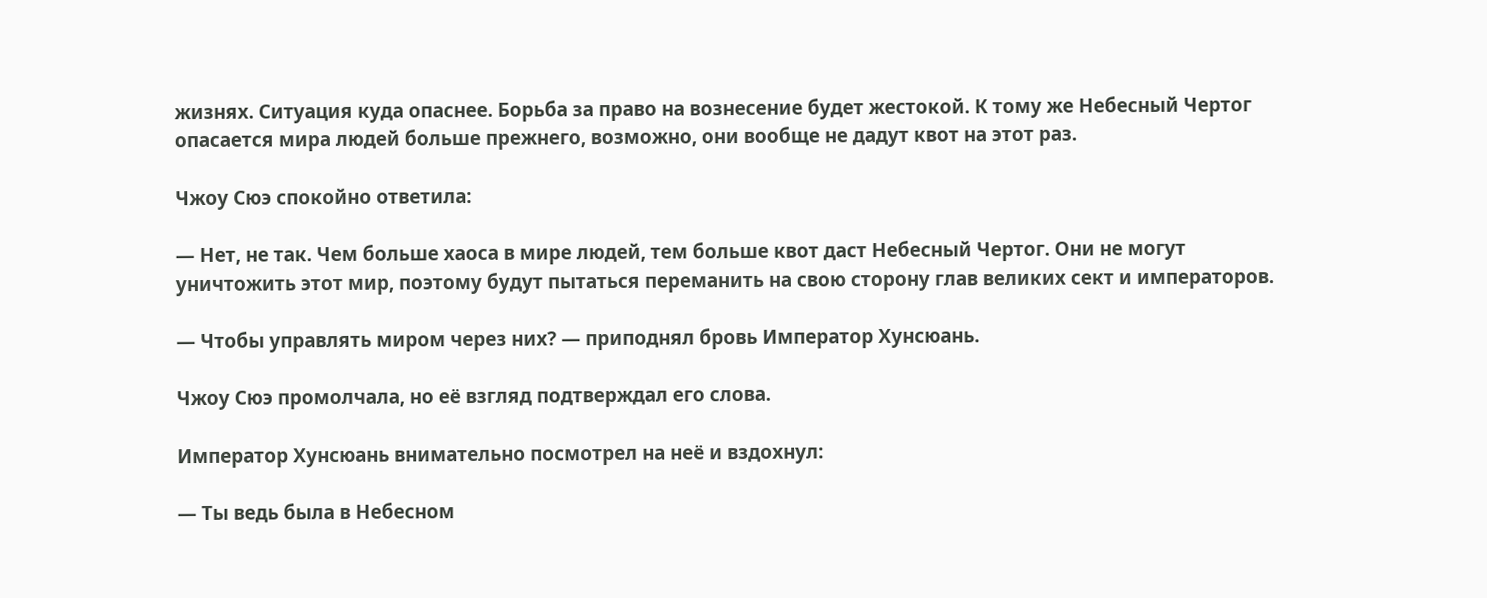жизнях. Ситуация куда опаснее. Борьба за право на вознесение будет жестокой. К тому же Небесный Чертог опасается мира людей больше прежнего, возможно, они вообще не дадут квот на этот раз.

Чжоу Сюэ спокойно ответила:

— Нет, не так. Чем больше хаоса в мире людей, тем больше квот даст Небесный Чертог. Они не могут уничтожить этот мир, поэтому будут пытаться переманить на свою сторону глав великих сект и императоров.

— Чтобы управлять миром через них? — приподнял бровь Император Хунсюань.

Чжоу Сюэ промолчала, но её взгляд подтверждал его слова.

Император Хунсюань внимательно посмотрел на неё и вздохнул:

— Ты ведь была в Небесном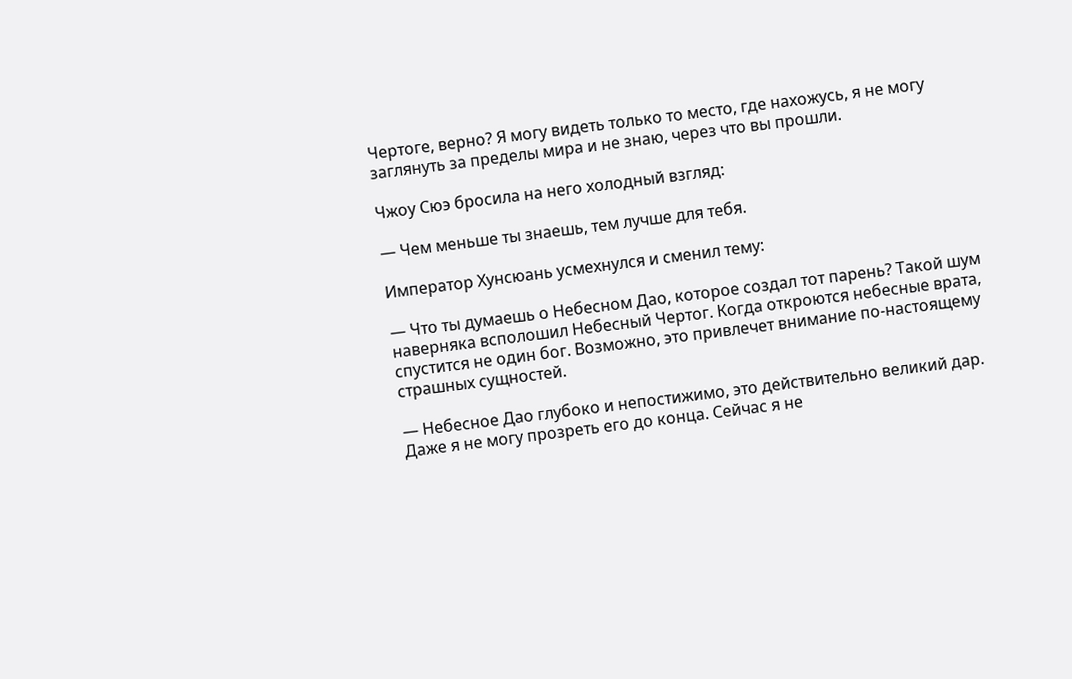Чертоге, верно? Я могу видеть только то место, где нахожусь, я не могу заглянуть за пределы мира и не знаю, через что вы прошли.

Чжоу Сюэ бросила на него холодный взгляд:

— Чем меньше ты знаешь, тем лучше для тебя.

Император Хунсюань усмехнулся и сменил тему:

— Что ты думаешь о Небесном Дао, которое создал тот парень? Такой шум наверняка всполошил Небесный Чертог. Когда откроются небесные врата, спустится не один бог. Возможно, это привлечет внимание по-настоящему страшных сущностей.

— Небесное Дао глубоко и непостижимо, это действительно великий дар. Даже я не могу прозреть его до конца. Сейчас я не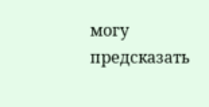могу предсказать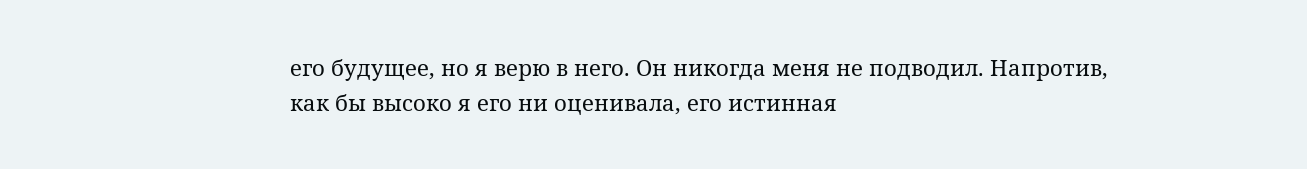его будущее, но я верю в него. Он никогда меня не подводил. Напротив, как бы высоко я его ни оценивала, его истинная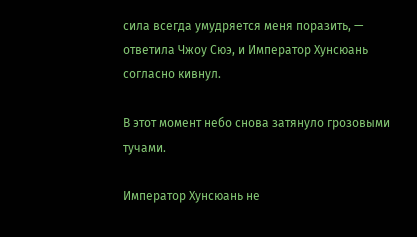сила всегда умудряется меня поразить, — ответила Чжоу Сюэ, и Император Хунсюань согласно кивнул.

В этот момент небо снова затянуло грозовыми тучами.

Император Хунсюань не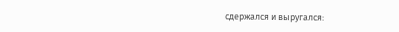сдержался и выругался: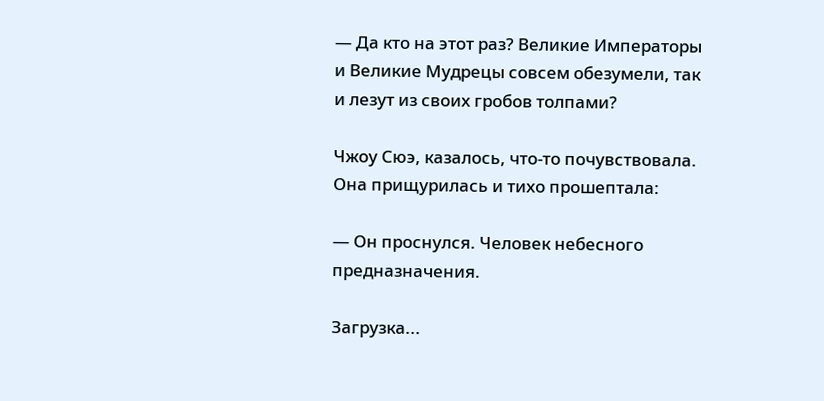— Да кто на этот раз? Великие Императоры и Великие Мудрецы совсем обезумели, так и лезут из своих гробов толпами?

Чжоу Сюэ, казалось, что-то почувствовала. Она прищурилась и тихо прошептала:

— Он проснулся. Человек небесного предназначения.

Загрузка...